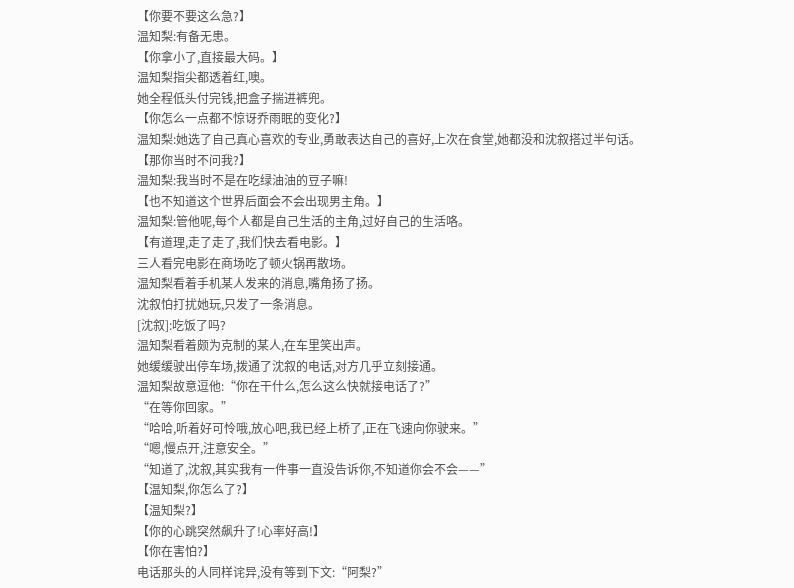【你要不要这么急?】
温知梨:有备无患。
【你拿小了,直接最大码。】
温知梨指尖都透着红,噢。
她全程低头付完钱,把盒子揣进裤兜。
【你怎么一点都不惊讶乔雨眠的变化?】
温知梨:她选了自己真心喜欢的专业,勇敢表达自己的喜好,上次在食堂,她都没和沈叙搭过半句话。
【那你当时不问我?】
温知梨:我当时不是在吃绿油油的豆子嘛!
【也不知道这个世界后面会不会出现男主角。】
温知梨:管他呢,每个人都是自己生活的主角,过好自己的生活咯。
【有道理,走了走了,我们快去看电影。】
三人看完电影在商场吃了顿火锅再散场。
温知梨看着手机某人发来的消息,嘴角扬了扬。
沈叙怕打扰她玩,只发了一条消息。
[沈叙]:吃饭了吗?
温知梨看着颇为克制的某人,在车里笑出声。
她缓缓驶出停车场,拨通了沈叙的电话,对方几乎立刻接通。
温知梨故意逗他:“你在干什么,怎么这么快就接电话了?”
“在等你回家。”
“哈哈,听着好可怜哦,放心吧,我已经上桥了,正在飞速向你驶来。”
“嗯,慢点开,注意安全。”
“知道了,沈叙,其实我有一件事一直没告诉你,不知道你会不会——”
【温知梨,你怎么了?】
【温知梨?】
【你的心跳突然飙升了!心率好高!】
【你在害怕?】
电话那头的人同样诧异,没有等到下文:“阿梨?”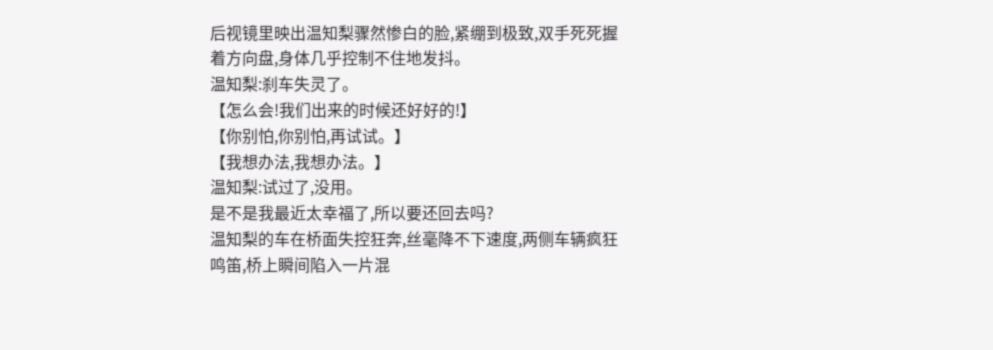后视镜里映出温知梨骤然惨白的脸,紧绷到极致,双手死死握着方向盘,身体几乎控制不住地发抖。
温知梨:刹车失灵了。
【怎么会!我们出来的时候还好好的!】
【你别怕,你别怕,再试试。】
【我想办法,我想办法。】
温知梨:试过了,没用。
是不是我最近太幸福了,所以要还回去吗?
温知梨的车在桥面失控狂奔,丝毫降不下速度,两侧车辆疯狂鸣笛,桥上瞬间陷入一片混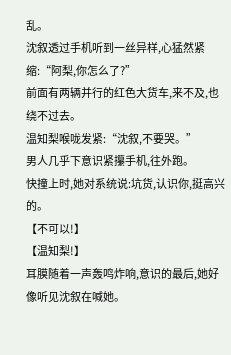乱。
沈叙透过手机听到一丝异样,心猛然紧缩:“阿梨,你怎么了?”
前面有两辆并行的红色大货车,来不及,也绕不过去。
温知梨喉咙发紧:“沈叙,不要哭。”
男人几乎下意识紧攥手机,往外跑。
快撞上时,她对系统说:坑货,认识你,挺高兴的。
【不可以!】
【温知梨!】
耳膜随着一声轰鸣炸响,意识的最后,她好像听见沈叙在喊她。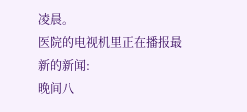凌晨。
医院的电视机里正在播报最新的新闻:
晚间八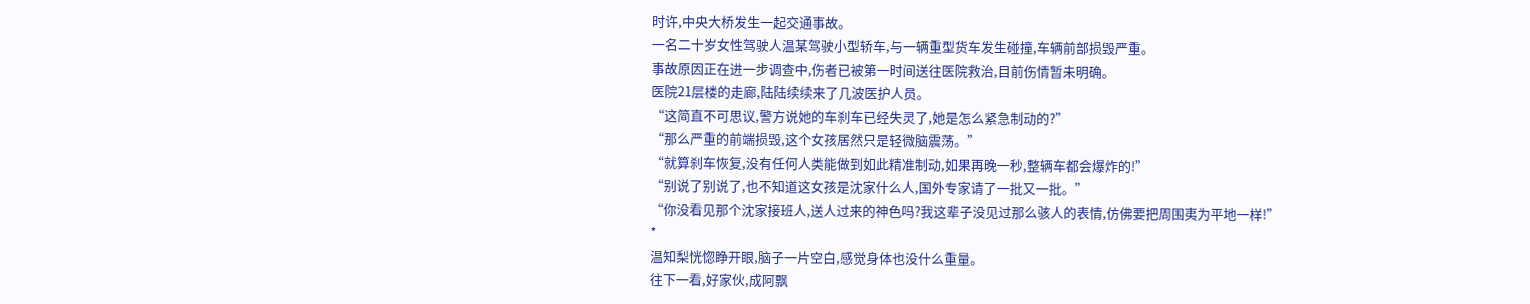时许,中央大桥发生一起交通事故。
一名二十岁女性驾驶人温某驾驶小型轿车,与一辆重型货车发生碰撞,车辆前部损毁严重。
事故原因正在进一步调查中,伤者已被第一时间送往医院救治,目前伤情暂未明确。
医院21层楼的走廊,陆陆续续来了几波医护人员。
“这简直不可思议,警方说她的车刹车已经失灵了,她是怎么紧急制动的?”
“那么严重的前端损毁,这个女孩居然只是轻微脑震荡。”
“就算刹车恢复,没有任何人类能做到如此精准制动,如果再晚一秒,整辆车都会爆炸的!”
“别说了别说了,也不知道这女孩是沈家什么人,国外专家请了一批又一批。”
“你没看见那个沈家接班人,送人过来的神色吗?我这辈子没见过那么骇人的表情,仿佛要把周围夷为平地一样!”
*
温知梨恍惚睁开眼,脑子一片空白,感觉身体也没什么重量。
往下一看,好家伙,成阿飘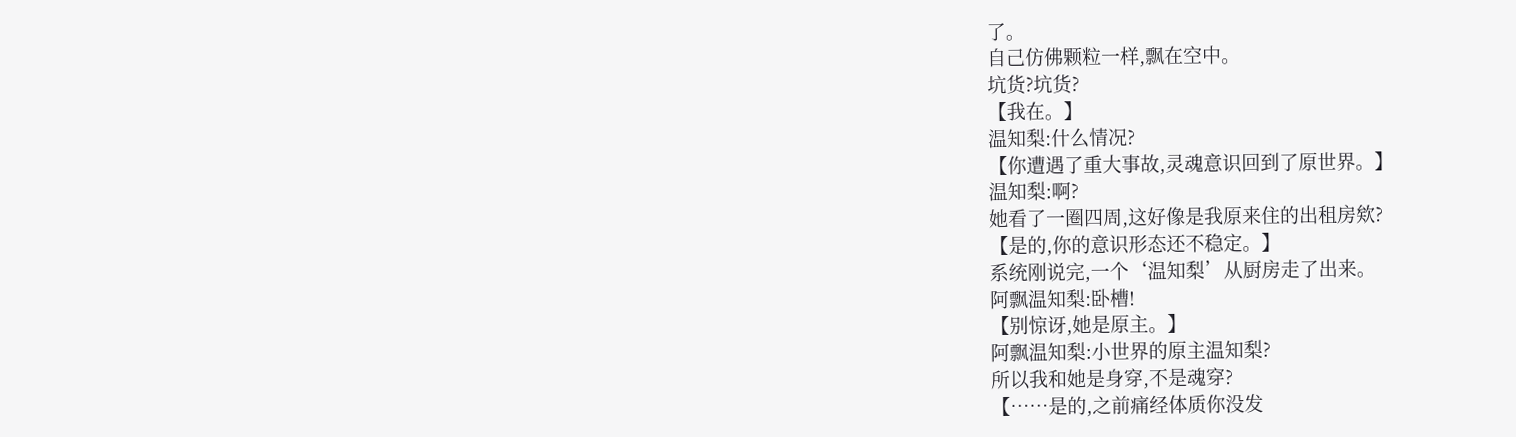了。
自己仿佛颗粒一样,飘在空中。
坑货?坑货?
【我在。】
温知梨:什么情况?
【你遭遇了重大事故,灵魂意识回到了原世界。】
温知梨:啊?
她看了一圈四周,这好像是我原来住的出租房欸?
【是的,你的意识形态还不稳定。】
系统刚说完,一个‘温知梨’从厨房走了出来。
阿飘温知梨:卧槽!
【别惊讶,她是原主。】
阿飘温知梨:小世界的原主温知梨?
所以我和她是身穿,不是魂穿?
【……是的,之前痛经体质你没发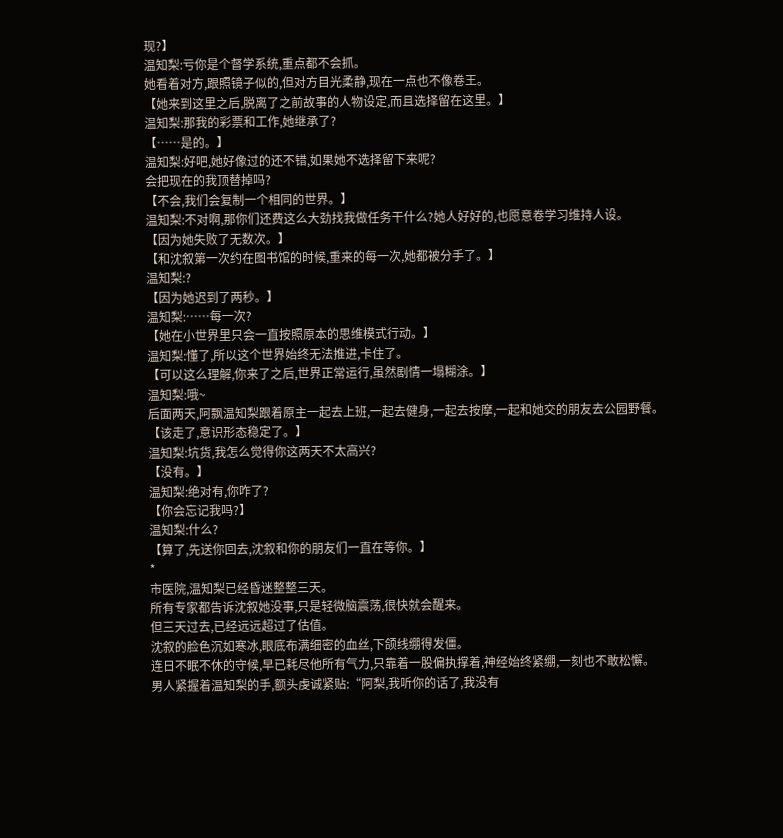现?】
温知梨:亏你是个督学系统,重点都不会抓。
她看着对方,跟照镜子似的,但对方目光柔静,现在一点也不像卷王。
【她来到这里之后,脱离了之前故事的人物设定,而且选择留在这里。】
温知梨:那我的彩票和工作,她继承了?
【……是的。】
温知梨:好吧,她好像过的还不错,如果她不选择留下来呢?
会把现在的我顶替掉吗?
【不会,我们会复制一个相同的世界。】
温知梨:不对啊,那你们还费这么大劲找我做任务干什么?她人好好的,也愿意卷学习维持人设。
【因为她失败了无数次。】
【和沈叙第一次约在图书馆的时候,重来的每一次,她都被分手了。】
温知梨:?
【因为她迟到了两秒。】
温知梨:……每一次?
【她在小世界里只会一直按照原本的思维模式行动。】
温知梨:懂了,所以这个世界始终无法推进,卡住了。
【可以这么理解,你来了之后,世界正常运行,虽然剧情一塌糊涂。】
温知梨:哦~
后面两天,阿飘温知梨跟着原主一起去上班,一起去健身,一起去按摩,一起和她交的朋友去公园野餐。
【该走了,意识形态稳定了。】
温知梨:坑货,我怎么觉得你这两天不太高兴?
【没有。】
温知梨:绝对有,你咋了?
【你会忘记我吗?】
温知梨:什么?
【算了,先送你回去,沈叙和你的朋友们一直在等你。】
*
市医院,温知梨已经昏迷整整三天。
所有专家都告诉沈叙她没事,只是轻微脑震荡,很快就会醒来。
但三天过去,已经远远超过了估值。
沈叙的脸色沉如寒冰,眼底布满细密的血丝,下颌线绷得发僵。
连日不眠不休的守候,早已耗尽他所有气力,只靠着一股偏执撑着,神经始终紧绷,一刻也不敢松懈。
男人紧握着温知梨的手,额头虔诚紧贴:“阿梨,我听你的话了,我没有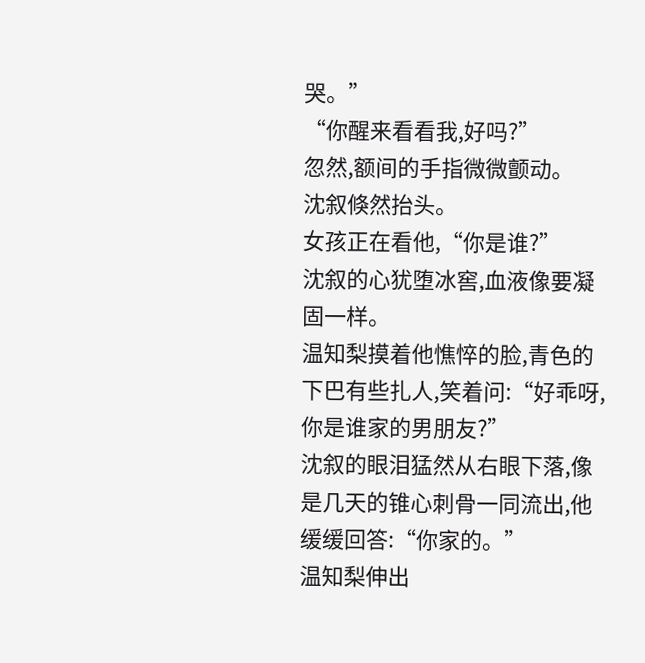哭。”
“你醒来看看我,好吗?”
忽然,额间的手指微微颤动。
沈叙倏然抬头。
女孩正在看他,“你是谁?”
沈叙的心犹堕冰窖,血液像要凝固一样。
温知梨摸着他憔悴的脸,青色的下巴有些扎人,笑着问:“好乖呀,你是谁家的男朋友?”
沈叙的眼泪猛然从右眼下落,像是几天的锥心刺骨一同流出,他缓缓回答:“你家的。”
温知梨伸出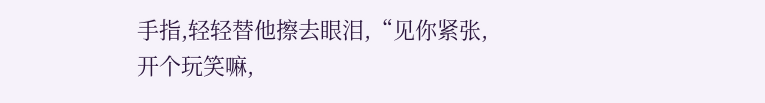手指,轻轻替他擦去眼泪,“见你紧张,开个玩笑嘛,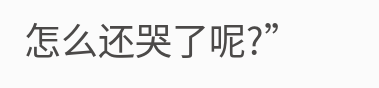怎么还哭了呢?”